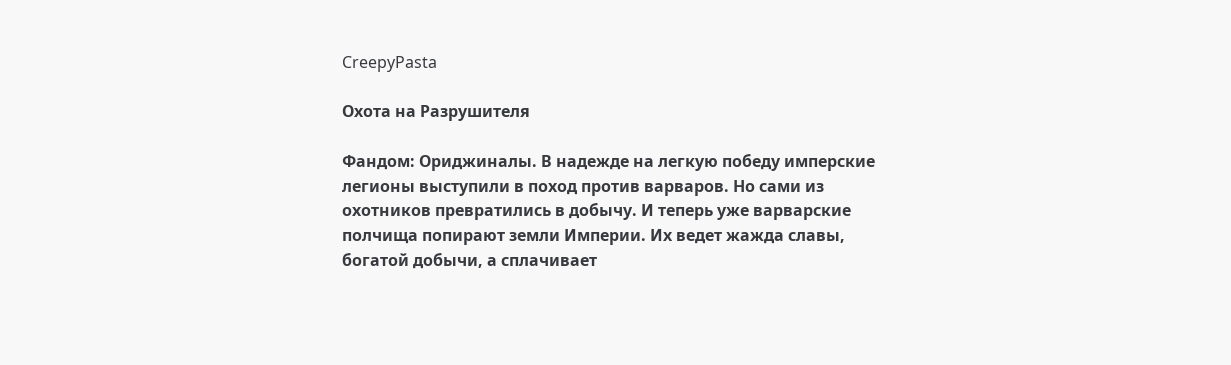CreepyPasta

Охота на Разрушителя

Фандом: Ориджиналы. В надежде на легкую победу имперские легионы выступили в поход против варваров. Но сами из охотников превратились в добычу. И теперь уже варварские полчища попирают земли Империи. Их ведет жажда славы, богатой добычи, а сплачивает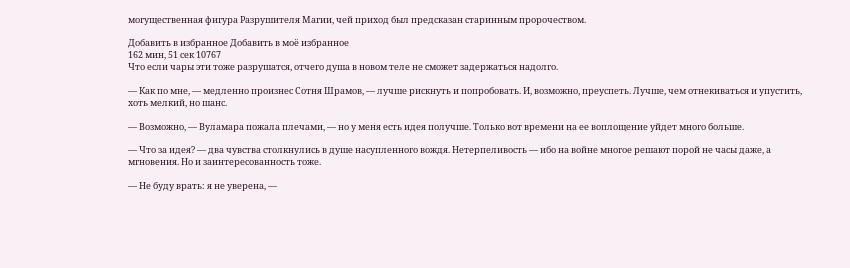могущественная фигура Разрушителя Магии, чей приход был предсказан старинным пророчеством.

Добавить в избранное Добавить в моё избранное
162 мин, 51 сек 10767
Что если чары эти тоже разрушатся, отчего душа в новом теле не сможет задержаться надолго.

— Как по мне, — медленно произнес Сотня Шрамов, — лучше рискнуть и попробовать. И, возможно, преуспеть. Лучше, чем отнекиваться и упустить, хоть мелкий, но шанс.

— Возможно, — Вуламара пожала плечами, — но у меня есть идея получше. Только вот времени на ее воплощение уйдет много больше.

— Что за идея? — два чувства столкнулись в душе насупленного вождя. Нетерпеливость — ибо на войне многое решают порой не часы даже, а мгновения. Но и заинтересованность тоже.

— Не буду врать: я не уверена, —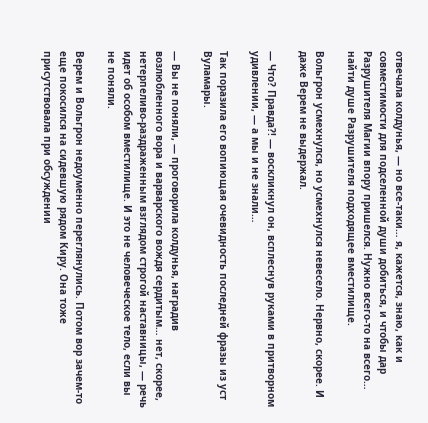отвечала колдунья, — но все-таки… я, кажется, знаю, как и совместимости для подселенной души добиться, и чтобы дар Разрушителя Магии впору пришелся. Нужно всего-то на всего… найти душе Разрушителя подходящее вместилище.

Вольгрон усмехнулся, но усмехнулся невесело. Нервно, скорее. И даже Верем не выдержал.

— Что? Правда?! — воскликнул он, всплеснув руками в притворном удивлении, — а мы и не знали…

Так поразила его вопиющая очевидность последней фразы из уст Вуламары.

— Вы не поняли, — проговорила колдунья, наградив возлюбленного вора и варварского вождя сердитым… нет, скорее, нетерпеливо-раздраженным взглядом строгой наставницы, — речь идет об особом вместилище. И это не человеческое тело, если вы не поняли.

Верем и Вольгрон недоуменно переглянулись. Потом вор зачем-то еще покосился на сидевшую рядом Киру. Она тоже присутствовала при обсуждении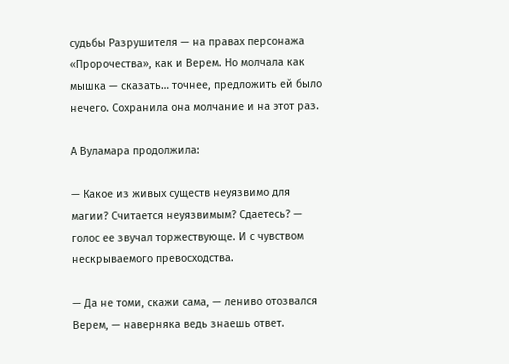судьбы Разрушителя — на правах персонажа «Пророчества», как и Верем. Но молчала как мышка — сказать… точнее, предложить ей было нечего. Сохранила она молчание и на этот раз.

А Вуламара продолжила:

— Какое из живых существ неуязвимо для магии? Считается неуязвимым? Сдаетесь? — голос ее звучал торжествующе. И с чувством нескрываемого превосходства.

— Да не томи, скажи сама, — лениво отозвался Верем, — наверняка ведь знаешь ответ.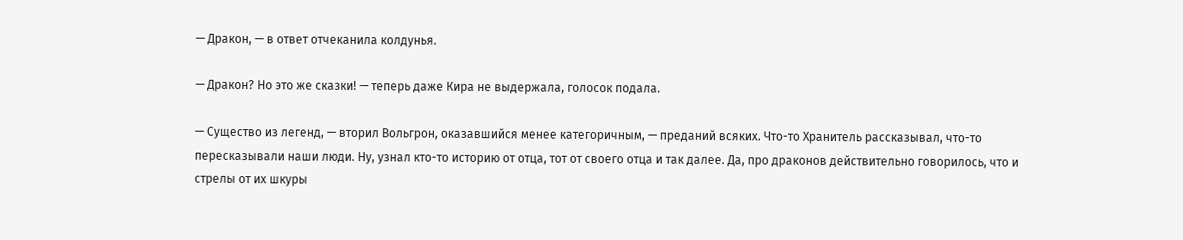— Дракон, — в ответ отчеканила колдунья.

— Дракон? Но это же сказки! — теперь даже Кира не выдержала, голосок подала.

— Существо из легенд, — вторил Вольгрон, оказавшийся менее категоричным, — преданий всяких. Что-то Хранитель рассказывал, что-то пересказывали наши люди. Ну, узнал кто-то историю от отца, тот от своего отца и так далее. Да, про драконов действительно говорилось, что и стрелы от их шкуры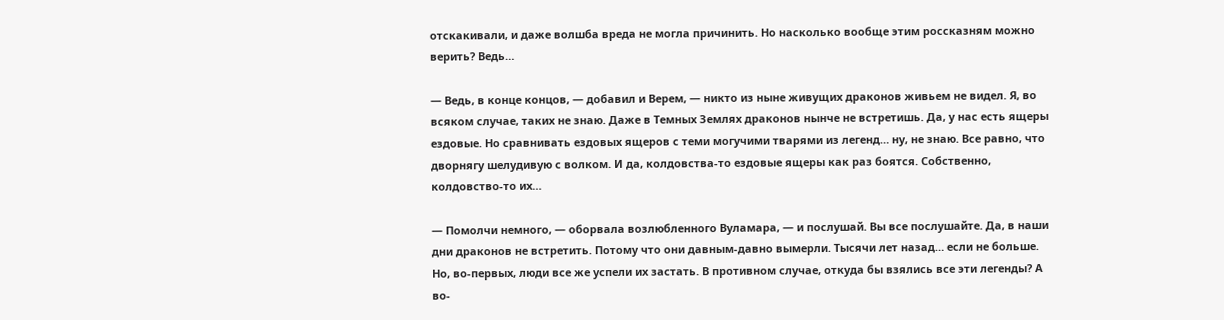отскакивали, и даже волшба вреда не могла причинить. Но насколько вообще этим россказням можно верить? Ведь…

— Ведь, в конце концов, — добавил и Верем, — никто из ныне живущих драконов живьем не видел. Я, во всяком случае, таких не знаю. Даже в Темных Землях драконов нынче не встретишь. Да, у нас есть ящеры ездовые. Но сравнивать ездовых ящеров с теми могучими тварями из легенд… ну, не знаю. Все равно, что дворнягу шелудивую с волком. И да, колдовства-то ездовые ящеры как раз боятся. Собственно, колдовство-то их…

— Помолчи немного, — оборвала возлюбленного Вуламара, — и послушай. Вы все послушайте. Да, в наши дни драконов не встретить. Потому что они давным-давно вымерли. Тысячи лет назад… если не больше. Но, во-первых, люди все же успели их застать. В противном случае, откуда бы взялись все эти легенды? А во-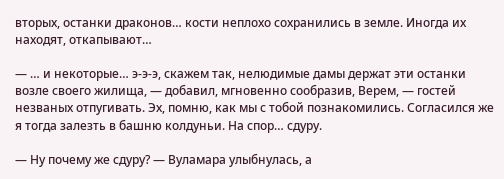вторых, останки драконов… кости неплохо сохранились в земле. Иногда их находят, откапывают…

— … и некоторые… э-э-э, скажем так, нелюдимые дамы держат эти останки возле своего жилища, — добавил, мгновенно сообразив, Верем, — гостей незваных отпугивать. Эх, помню, как мы с тобой познакомились. Согласился же я тогда залезть в башню колдуньи. На спор… сдуру.

— Ну почему же сдуру? — Вуламара улыбнулась, а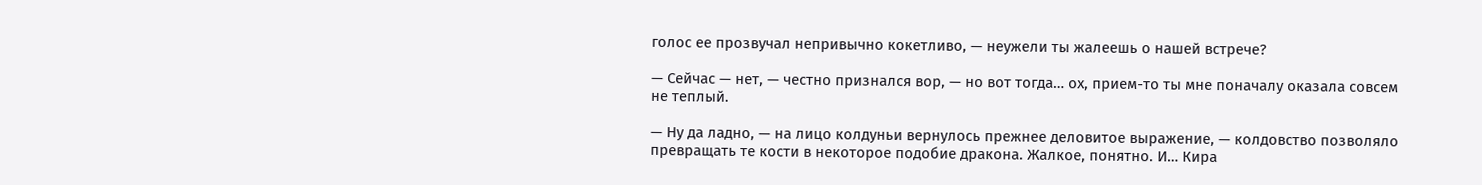голос ее прозвучал непривычно кокетливо, — неужели ты жалеешь о нашей встрече?

— Сейчас — нет, — честно признался вор, — но вот тогда… ох, прием-то ты мне поначалу оказала совсем не теплый.

— Ну да ладно, — на лицо колдуньи вернулось прежнее деловитое выражение, — колдовство позволяло превращать те кости в некоторое подобие дракона. Жалкое, понятно. И… Кира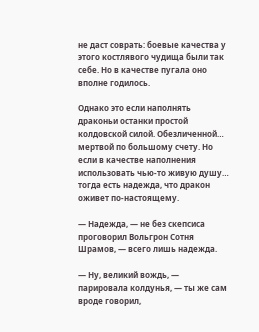не даст соврать: боевые качества у этого костлявого чудища были так себе. Но в качестве пугала оно вполне годилось.

Однако это если наполнять драконьи останки простой колдовской силой. Обезличенной… мертвой по большому счету. Но если в качестве наполнения использовать чью-то живую душу… тогда есть надежда, что дракон оживет по-настоящему.

— Надежда, — не без скепсиса проговорил Вольгрон Сотня Шрамов, — всего лишь надежда.

— Ну, великий вождь, — парировала колдунья, — ты же сам вроде говорил,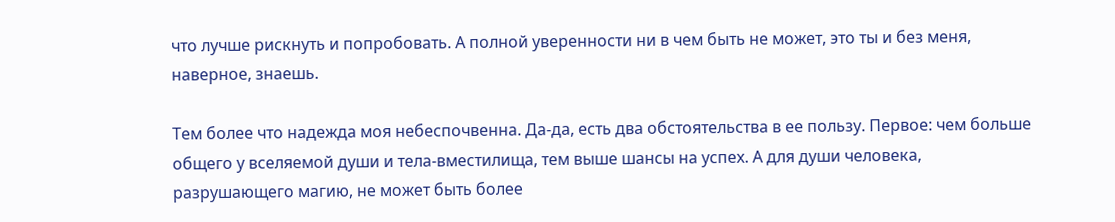что лучше рискнуть и попробовать. А полной уверенности ни в чем быть не может, это ты и без меня, наверное, знаешь.

Тем более что надежда моя небеспочвенна. Да-да, есть два обстоятельства в ее пользу. Первое: чем больше общего у вселяемой души и тела-вместилища, тем выше шансы на успех. А для души человека, разрушающего магию, не может быть более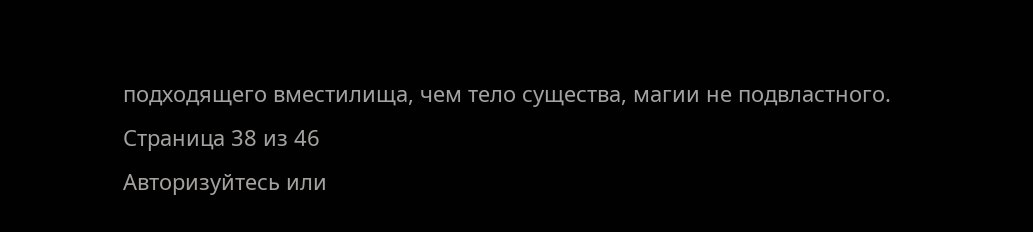подходящего вместилища, чем тело существа, магии не подвластного.
Страница 38 из 46
Авторизуйтесь или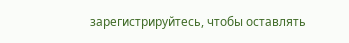зарегистрируйтесь, чтобы оставлять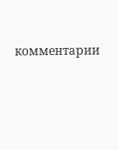комментарии